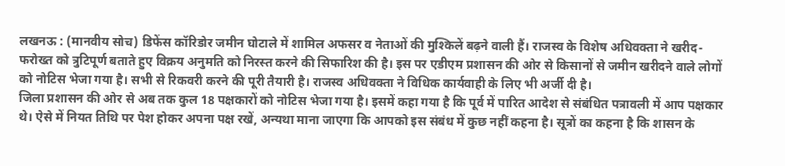लखनऊ : (मानवीय सोच) डिफेंस कॉरिडोर जमीन घोटाले में शामिल अफसर व नेताओं की मुश्किलें बढ़ने वाली हैं। राजस्व के विशेष अधिवक्ता ने खरीद-फरोख्त को त्रुटिपूर्ण बताते हुए विक्रय अनुमति को निरस्त करने की सिफारिश की है। इस पर एडीएम प्रशासन की ओर से किसानों से जमीन खरीदने वाले लोगों को नोटिस भेजा गया है। सभी से रिकवरी करने की पूरी तैयारी है। राजस्व अधिवक्ता ने विधिक कार्यवाही के लिए भी अर्जी दी है।
जिला प्रशासन की ओर से अब तक कुल 18 पक्षकारों को नोटिस भेजा गया है। इसमें कहा गया है कि पूर्व में पारित आदेश से संबंधित पत्रावली में आप पक्षकार थे। ऐसे में नियत तिथि पर पेश होकर अपना पक्ष रखें, अन्यथा माना जाएगा कि आपको इस संबंध में कुछ नहीं कहना है। सूत्रों का कहना है कि शासन के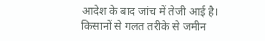आदेश के बाद जांच में तेजी आई है। किसानों से गलत तरीके से जमीन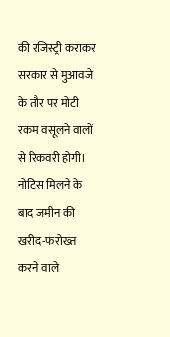की रजिस्ट्री कराकर सरकार से मुआवजे के तौर पर मोटी रकम वसूलने वालों से रिकवरी होगी। नोटिस मिलने के बाद जमीन की खरीद-फरोख्त करने वाले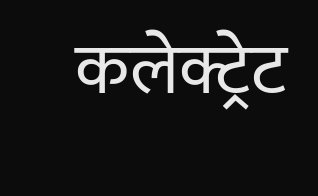कलेक्ट्रेट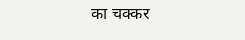का चक्कर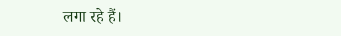लगा रहे हैं।